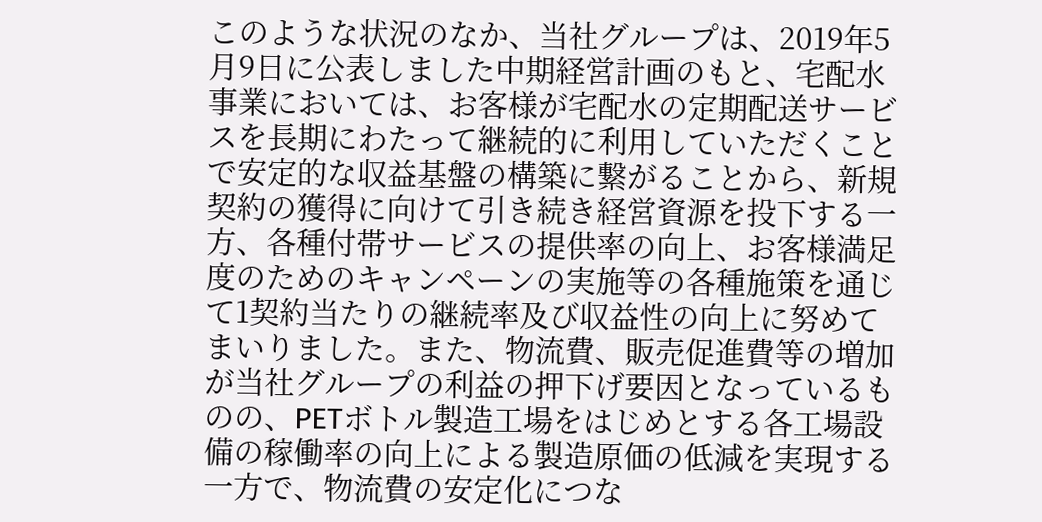このような状況のなか、当社グループは、2019年5月9日に公表しました中期経営計画のもと、宅配水事業においては、お客様が宅配水の定期配送サービスを長期にわたって継続的に利用していただくことで安定的な収益基盤の構築に繋がることから、新規契約の獲得に向けて引き続き経営資源を投下する一方、各種付帯サービスの提供率の向上、お客様満足度のためのキャンペーンの実施等の各種施策を通じて1契約当たりの継続率及び収益性の向上に努めてまいりました。また、物流費、販売促進費等の増加が当社グループの利益の押下げ要因となっているものの、PETボトル製造工場をはじめとする各工場設備の稼働率の向上による製造原価の低減を実現する一方で、物流費の安定化につな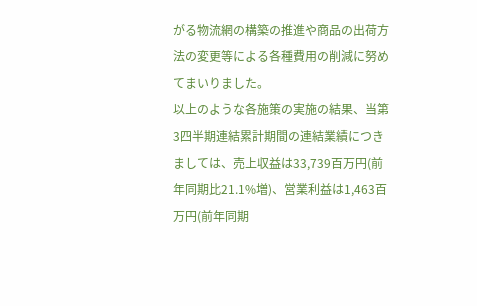がる物流網の構築の推進や商品の出荷方法の変更等による各種費用の削減に努めてまいりました。
以上のような各施策の実施の結果、当第3四半期連結累計期間の連結業績につきましては、売上収益は33,739百万円(前年同期比21.1%増)、営業利益は1,463百万円(前年同期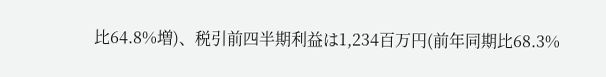比64.8%増)、税引前四半期利益は1,234百万円(前年同期比68.3%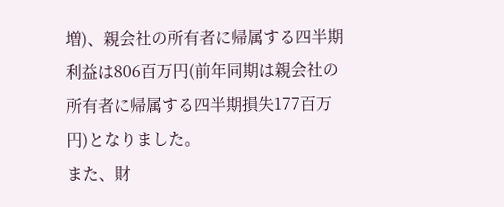増)、親会社の所有者に帰属する四半期利益は806百万円(前年同期は親会社の所有者に帰属する四半期損失177百万円)となりました。
また、財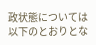政状態については以下のとおりとな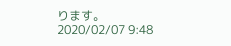ります。
2020/02/07 9:48